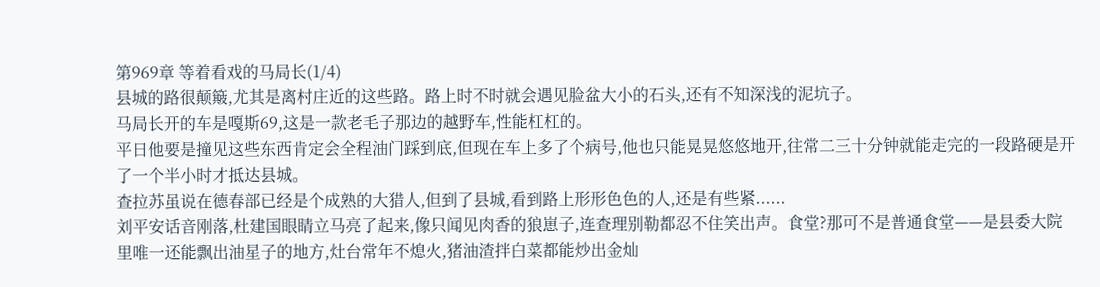第969章 等着看戏的马局长(1/4)
县城的路很颠簸,尤其是离村庄近的这些路。路上时不时就会遇见脸盆大小的石头,还有不知深浅的泥坑子。
马局长开的车是嘎斯69,这是一款老毛子那边的越野车,性能杠杠的。
平日他要是撞见这些东西肯定会全程油门踩到底,但现在车上多了个病号,他也只能晃晃悠悠地开,往常二三十分钟就能走完的一段路硬是开了一个半小时才抵达县城。
查拉苏虽说在德春部已经是个成熟的大猎人,但到了县城,看到路上形形色色的人,还是有些紧......
刘平安话音刚落,杜建国眼睛立马亮了起来,像只闻见肉香的狼崽子,连查理别勒都忍不住笑出声。食堂?那可不是普通食堂——是县委大院里唯一还能飘出油星子的地方,灶台常年不熄火,猪油渣拌白菜都能炒出金灿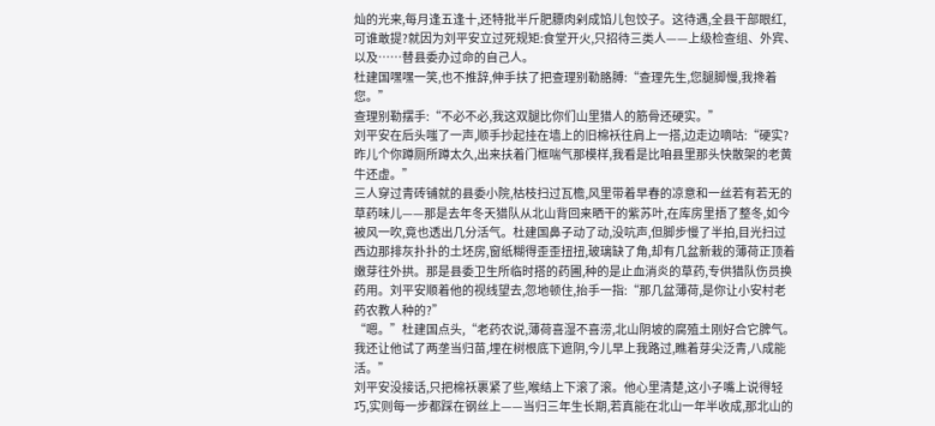灿的光来,每月逢五逢十,还特批半斤肥膘肉剁成馅儿包饺子。这待遇,全县干部眼红,可谁敢提?就因为刘平安立过死规矩:食堂开火,只招待三类人——上级检查组、外宾、以及……替县委办过命的自己人。
杜建国嘿嘿一笑,也不推辞,伸手扶了把查理别勒胳膊:“查理先生,您腿脚慢,我搀着您。”
查理别勒摆手:“不必不必,我这双腿比你们山里猎人的筋骨还硬实。”
刘平安在后头嗤了一声,顺手抄起挂在墙上的旧棉袄往肩上一搭,边走边嘀咕:“硬实?昨儿个你蹲厕所蹲太久,出来扶着门框喘气那模样,我看是比咱县里那头快散架的老黄牛还虚。”
三人穿过青砖铺就的县委小院,枯枝扫过瓦檐,风里带着早春的凉意和一丝若有若无的草药味儿——那是去年冬天猎队从北山背回来晒干的紫苏叶,在库房里捂了整冬,如今被风一吹,竟也透出几分活气。杜建国鼻子动了动,没吭声,但脚步慢了半拍,目光扫过西边那排灰扑扑的土坯房,窗纸糊得歪歪扭扭,玻璃缺了角,却有几盆新栽的薄荷正顶着嫩芽往外拱。那是县委卫生所临时搭的药圃,种的是止血消炎的草药,专供猎队伤员换药用。刘平安顺着他的视线望去,忽地顿住,抬手一指:“那几盆薄荷,是你让小安村老药农教人种的?”
“嗯。”杜建国点头,“老药农说,薄荷喜湿不喜涝,北山阴坡的腐殖土刚好合它脾气。我还让他试了两垄当归苗,埋在树根底下遮阴,今儿早上我路过,瞧着芽尖泛青,八成能活。”
刘平安没接话,只把棉袄裹紧了些,喉结上下滚了滚。他心里清楚,这小子嘴上说得轻巧,实则每一步都踩在钢丝上——当归三年生长期,若真能在北山一年半收成,那北山的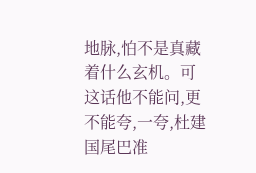地脉,怕不是真藏着什么玄机。可这话他不能问,更不能夸,一夸,杜建国尾巴准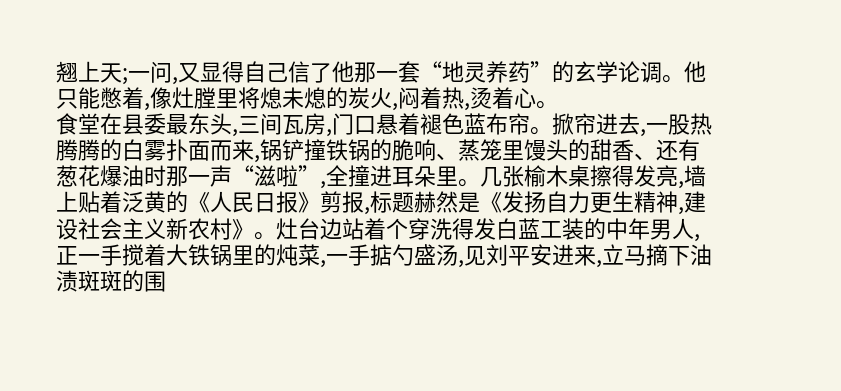翘上天;一问,又显得自己信了他那一套“地灵养药”的玄学论调。他只能憋着,像灶膛里将熄未熄的炭火,闷着热,烫着心。
食堂在县委最东头,三间瓦房,门口悬着褪色蓝布帘。掀帘进去,一股热腾腾的白雾扑面而来,锅铲撞铁锅的脆响、蒸笼里馒头的甜香、还有葱花爆油时那一声“滋啦”,全撞进耳朵里。几张榆木桌擦得发亮,墙上贴着泛黄的《人民日报》剪报,标题赫然是《发扬自力更生精神,建设社会主义新农村》。灶台边站着个穿洗得发白蓝工装的中年男人,正一手搅着大铁锅里的炖菜,一手掂勺盛汤,见刘平安进来,立马摘下油渍斑斑的围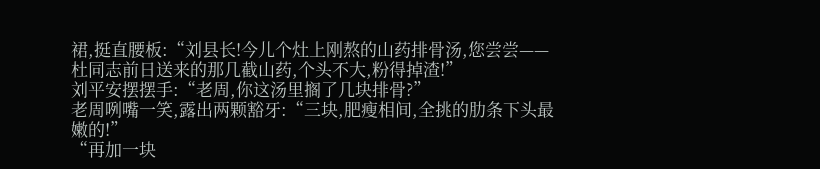裙,挺直腰板:“刘县长!今儿个灶上刚熬的山药排骨汤,您尝尝——杜同志前日送来的那几截山药,个头不大,粉得掉渣!”
刘平安摆摆手:“老周,你这汤里搁了几块排骨?”
老周咧嘴一笑,露出两颗豁牙:“三块,肥瘦相间,全挑的肋条下头最嫩的!”
“再加一块